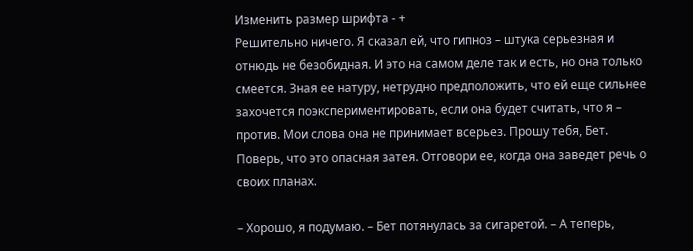Изменить размер шрифта - +
Решительно ничего. Я сказал ей, что гипноз – штука серьезная и отнюдь не безобидная. И это на самом деле так и есть, но она только смеется. Зная ее натуру, нетрудно предположить, что ей еще сильнее захочется поэкспериментировать, если она будет считать, что я – против. Мои слова она не принимает всерьез. Прошу тебя, Бет. Поверь, что это опасная затея. Отговори ее, когда она заведет речь о своих планах.

– Хорошо, я подумаю. – Бет потянулась за сигаретой. – А теперь,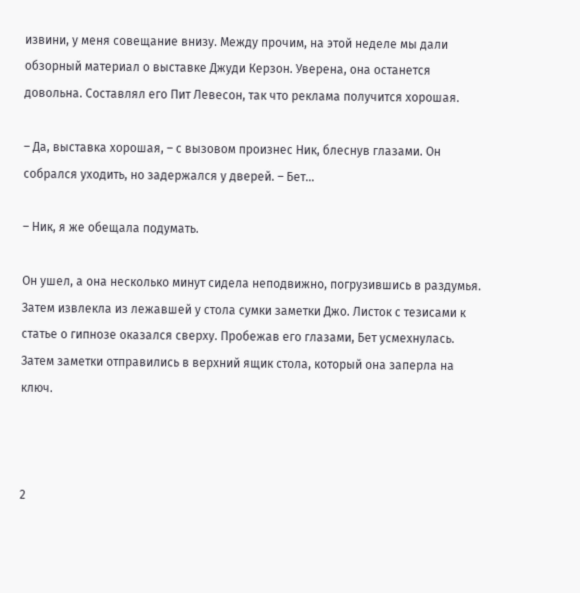извини, у меня совещание внизу. Между прочим, на этой неделе мы дали обзорный материал о выставке Джуди Керзон. Уверена, она останется довольна. Составлял его Пит Левесон, так что реклама получится хорошая.

– Да, выставка хорошая, – с вызовом произнес Ник, блеснув глазами. Он собрался уходить, но задержался у дверей. – Бет…

– Ник, я же обещала подумать.

Он ушел, а она несколько минут сидела неподвижно, погрузившись в раздумья. Затем извлекла из лежавшей у стола сумки заметки Джо. Листок с тезисами к статье о гипнозе оказался сверху. Пробежав его глазами, Бет усмехнулась. Затем заметки отправились в верхний ящик стола, который она заперла на ключ.



2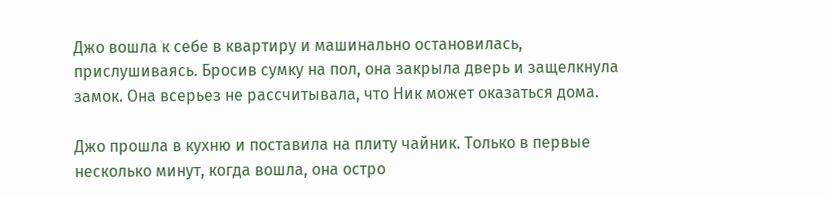Джо вошла к себе в квартиру и машинально остановилась, прислушиваясь. Бросив сумку на пол, она закрыла дверь и защелкнула замок. Она всерьез не рассчитывала, что Ник может оказаться дома.

Джо прошла в кухню и поставила на плиту чайник. Только в первые несколько минут, когда вошла, она остро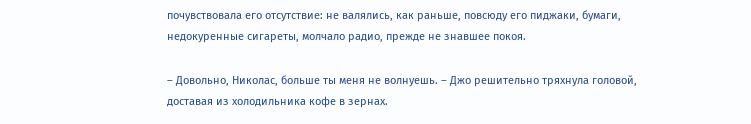почувствовала его отсутствие: не валялись, как раньше, повсюду его пиджаки, бумаги, недокуренные сигареты, молчало радио, прежде не знавшее покоя.

– Довольно, Николас, больше ты меня не волнуешь. – Джо решительно тряхнула головой, доставая из холодильника кофе в зернах.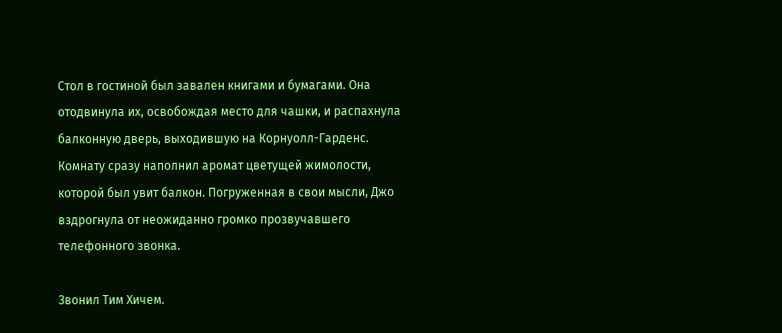Стол в гостиной был завален книгами и бумагами. Она отодвинула их, освобождая место для чашки, и распахнула балконную дверь, выходившую на Корнуолл-Гарденс. Комнату сразу наполнил аромат цветущей жимолости, которой был увит балкон. Погруженная в свои мысли, Джо вздрогнула от неожиданно громко прозвучавшего телефонного звонка.

Звонил Тим Хичем.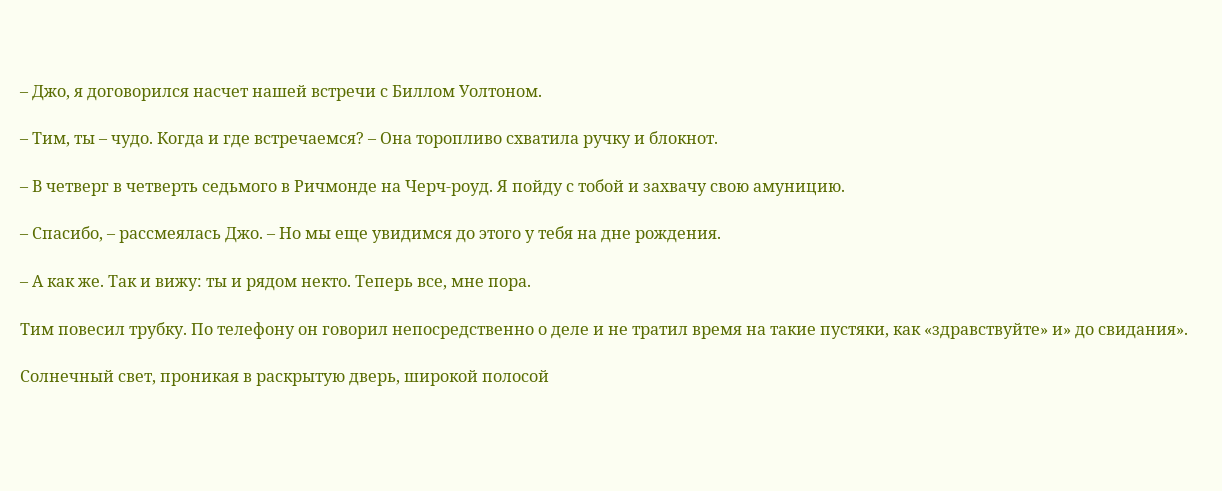– Джо, я договорился насчет нашей встречи с Биллом Уолтоном.

– Тим, ты – чудо. Когда и где встречаемся? – Она торопливо схватила ручку и блокнот.

– В четверг в четверть седьмого в Ричмонде на Черч-роуд. Я пойду с тобой и захвачу свою амуницию.

– Спасибо, – рассмеялась Джо. – Но мы еще увидимся до этого у тебя на дне рождения.

– А как же. Так и вижу: ты и рядом некто. Теперь все, мне пора.

Тим повесил трубку. По телефону он говорил непосредственно о деле и не тратил время на такие пустяки, как «здравствуйте» и» до свидания».

Солнечный свет, проникая в раскрытую дверь, широкой полосой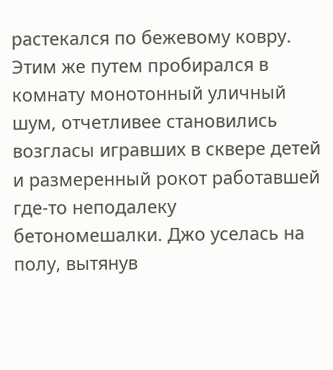растекался по бежевому ковру. Этим же путем пробирался в комнату монотонный уличный шум, отчетливее становились возгласы игравших в сквере детей и размеренный рокот работавшей где-то неподалеку бетономешалки. Джо уселась на полу, вытянув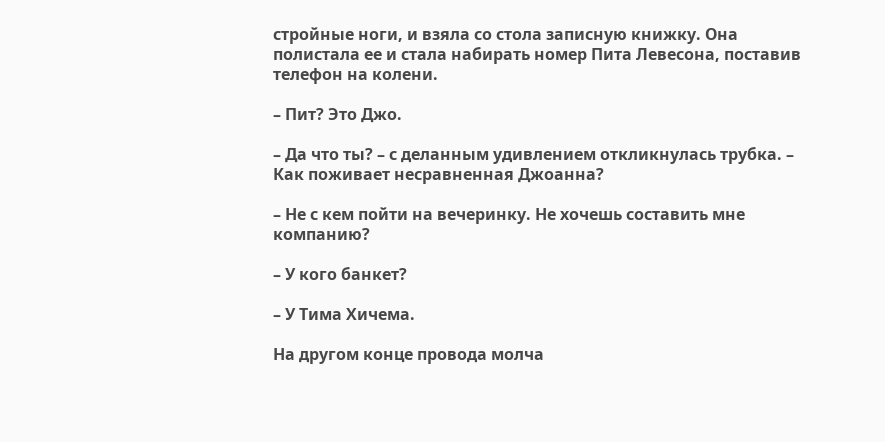стройные ноги, и взяла со стола записную книжку. Она полистала ее и стала набирать номер Пита Левесона, поставив телефон на колени.

– Пит? Это Джо.

– Да что ты? – с деланным удивлением откликнулась трубка. – Как поживает несравненная Джоанна?

– Не с кем пойти на вечеринку. Не хочешь составить мне компанию?

– У кого банкет?

– У Тима Хичема.

На другом конце провода молча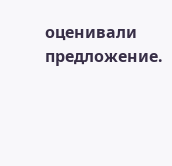оценивали предложение.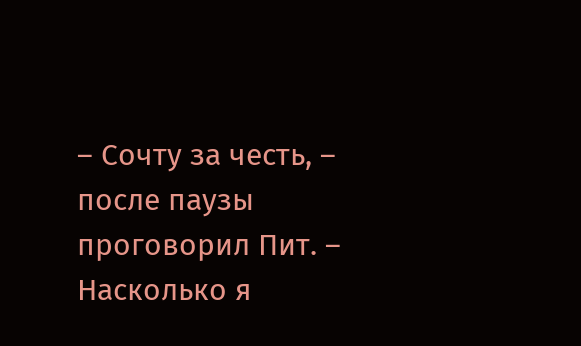– Сочту за честь, – после паузы проговорил Пит. – Насколько я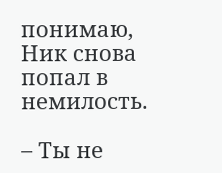понимаю, Ник снова попал в немилость.

– Ты не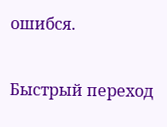ошибся.

Быстрый переход